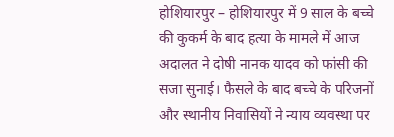होशियारपुर – होशियारपुर में 9 साल के बच्चे की कुकर्म के बाद हत्या के मामले में आज अदालत ने दोषी नानक यादव को फांसी की सजा सुनाई। फैसले के बाद बच्चे के परिजनों और स्थानीय निवासियों ने न्याय व्यवस्था पर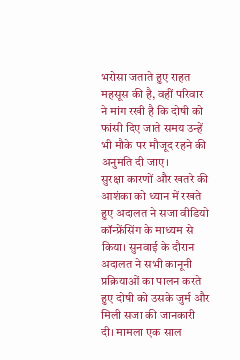भरोसा जताते हुए राहत महसूस की है, वहीं परिवार ने मांग रखी है कि दोषी को फांसी दिए जाते समय उन्हें भी मौके पर मौजूद रहने की अनुमति दी जाए।
सुरक्षा कारणों और खतरे की आशंका को ध्यान में रखते हुए अदालत ने सजा वीडियो कॉन्फ्रेंसिंग के माध्यम से किया। सुनवाई के दौरान अदालत ने सभी कानूनी प्रक्रियाओं का पालन करते हुए दोषी को उसके जुर्म और मिली सजा की जानकारी दी। मामला एक साल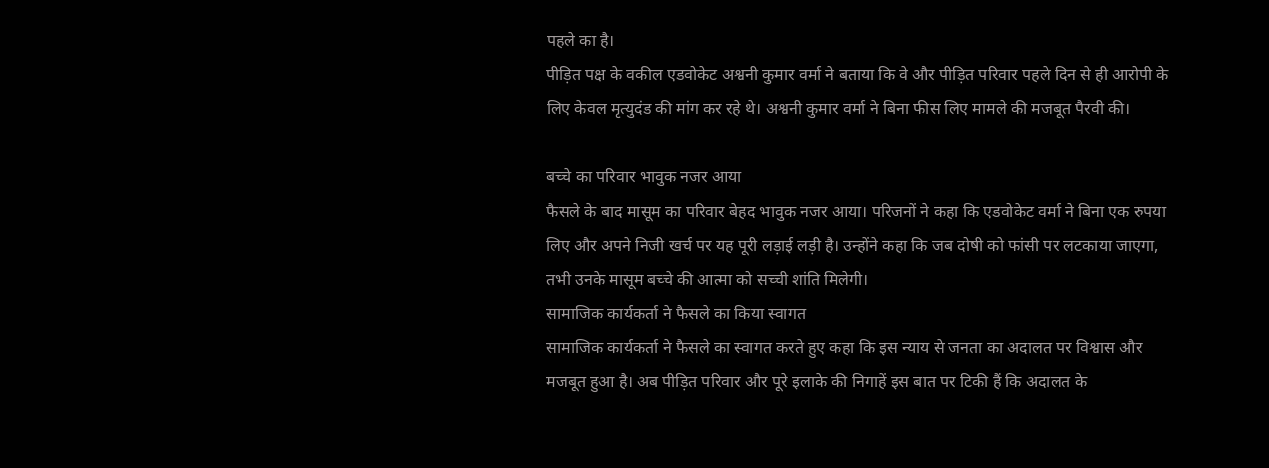पहले का है।
पीड़ित पक्ष के वकील एडवोकेट अश्वनी कुमार वर्मा ने बताया कि वे और पीड़ित परिवार पहले दिन से ही आरोपी के लिए केवल मृत्युदंड की मांग कर रहे थे। अश्वनी कुमार वर्मा ने बिना फीस लिए मामले की मजबूत पैरवी की।

बच्चे का परिवार भावुक नजर आया
फैसले के बाद मासूम का परिवार बेहद भावुक नजर आया। परिजनों ने कहा कि एडवोकेट वर्मा ने बिना एक रुपया लिए और अपने निजी खर्च पर यह पूरी लड़ाई लड़ी है। उन्होंने कहा कि जब दोषी को फांसी पर लटकाया जाएगा, तभी उनके मासूम बच्चे की आत्मा को सच्ची शांति मिलेगी।
सामाजिक कार्यकर्ता ने फैसले का किया स्वागत
सामाजिक कार्यकर्ता ने फैसले का स्वागत करते हुए कहा कि इस न्याय से जनता का अदालत पर विश्वास और मजबूत हुआ है। अब पीड़ित परिवार और पूरे इलाके की निगाहें इस बात पर टिकी हैं कि अदालत के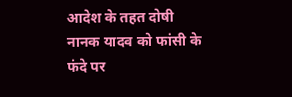आदेश के तहत दोषी नानक यादव को फांसी के फंदे पर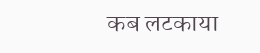कब लटकाया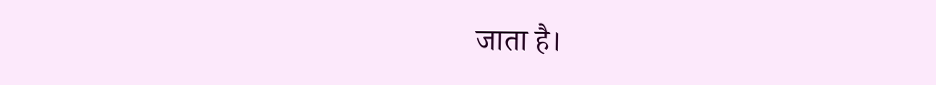जाता है।